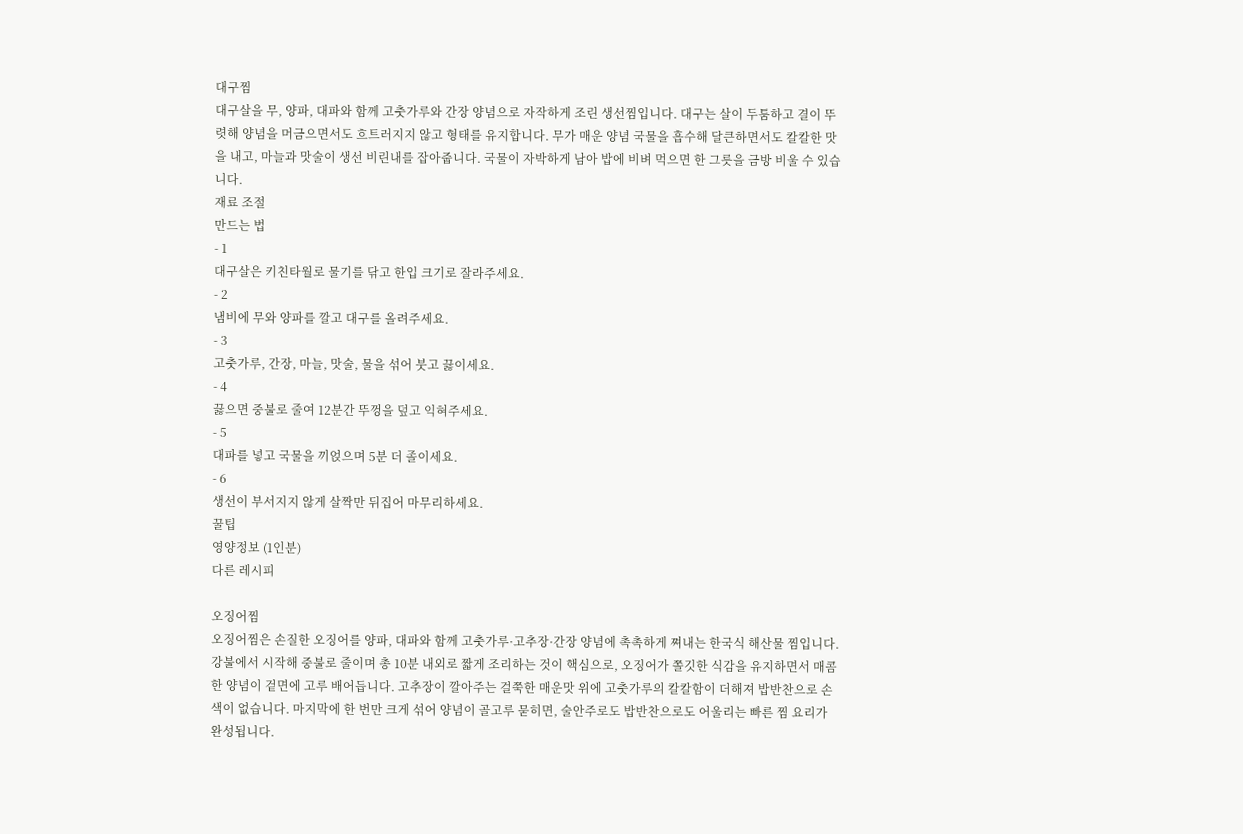대구찜
대구살을 무, 양파, 대파와 함께 고춧가루와 간장 양념으로 자작하게 조린 생선찜입니다. 대구는 살이 두툼하고 결이 뚜렷해 양념을 머금으면서도 흐트러지지 않고 형태를 유지합니다. 무가 매운 양념 국물을 흡수해 달큰하면서도 칼칼한 맛을 내고, 마늘과 맛술이 생선 비린내를 잡아줍니다. 국물이 자박하게 남아 밥에 비벼 먹으면 한 그릇을 금방 비울 수 있습니다.
재료 조절
만드는 법
- 1
대구살은 키친타월로 물기를 닦고 한입 크기로 잘라주세요.
- 2
냄비에 무와 양파를 깔고 대구를 올려주세요.
- 3
고춧가루, 간장, 마늘, 맛술, 물을 섞어 붓고 끓이세요.
- 4
끓으면 중불로 줄여 12분간 뚜껑을 덮고 익혀주세요.
- 5
대파를 넣고 국물을 끼얹으며 5분 더 졸이세요.
- 6
생선이 부서지지 않게 살짝만 뒤집어 마무리하세요.
꿀팁
영양정보 (1인분)
다른 레시피

오징어찜
오징어찜은 손질한 오징어를 양파, 대파와 함께 고춧가루·고추장·간장 양념에 촉촉하게 쪄내는 한국식 해산물 찜입니다. 강불에서 시작해 중불로 줄이며 총 10분 내외로 짧게 조리하는 것이 핵심으로, 오징어가 쫄깃한 식감을 유지하면서 매콤한 양념이 겉면에 고루 배어듭니다. 고추장이 깔아주는 걸쭉한 매운맛 위에 고춧가루의 칼칼함이 더해져 밥반찬으로 손색이 없습니다. 마지막에 한 번만 크게 섞어 양념이 골고루 묻히면, 술안주로도 밥반찬으로도 어울리는 빠른 찜 요리가 완성됩니다.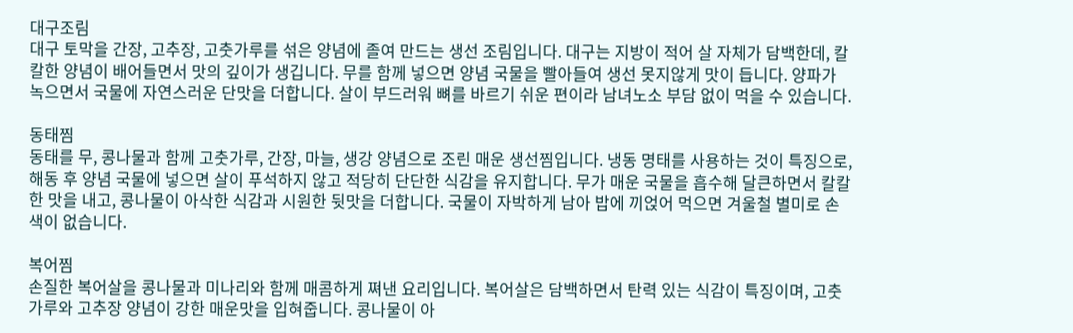대구조림
대구 토막을 간장, 고추장, 고춧가루를 섞은 양념에 졸여 만드는 생선 조림입니다. 대구는 지방이 적어 살 자체가 담백한데, 칼칼한 양념이 배어들면서 맛의 깊이가 생깁니다. 무를 함께 넣으면 양념 국물을 빨아들여 생선 못지않게 맛이 듭니다. 양파가 녹으면서 국물에 자연스러운 단맛을 더합니다. 살이 부드러워 뼈를 바르기 쉬운 편이라 남녀노소 부담 없이 먹을 수 있습니다.

동태찜
동태를 무, 콩나물과 함께 고춧가루, 간장, 마늘, 생강 양념으로 조린 매운 생선찜입니다. 냉동 명태를 사용하는 것이 특징으로, 해동 후 양념 국물에 넣으면 살이 푸석하지 않고 적당히 단단한 식감을 유지합니다. 무가 매운 국물을 흡수해 달큰하면서 칼칼한 맛을 내고, 콩나물이 아삭한 식감과 시원한 뒷맛을 더합니다. 국물이 자박하게 남아 밥에 끼얹어 먹으면 겨울철 별미로 손색이 없습니다.

복어찜
손질한 복어살을 콩나물과 미나리와 함께 매콤하게 쪄낸 요리입니다. 복어살은 담백하면서 탄력 있는 식감이 특징이며, 고춧가루와 고추장 양념이 강한 매운맛을 입혀줍니다. 콩나물이 아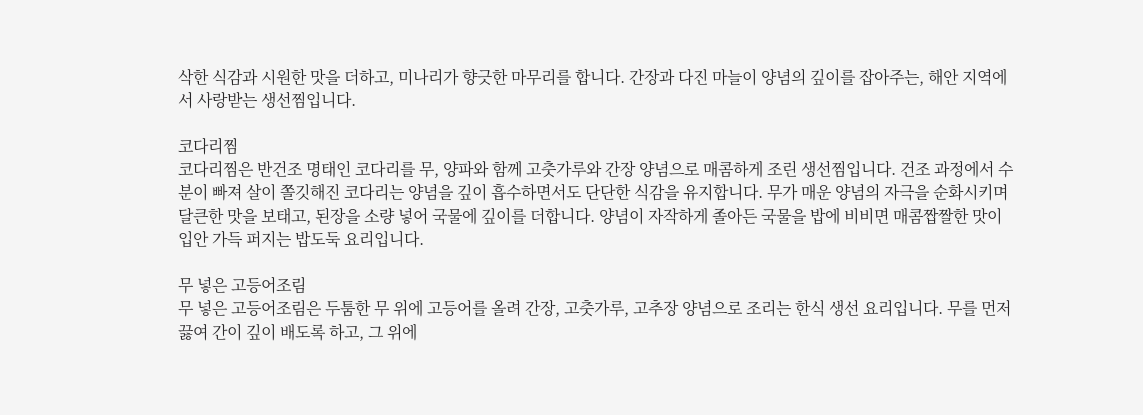삭한 식감과 시원한 맛을 더하고, 미나리가 향긋한 마무리를 합니다. 간장과 다진 마늘이 양념의 깊이를 잡아주는, 해안 지역에서 사랑받는 생선찜입니다.

코다리찜
코다리찜은 반건조 명태인 코다리를 무, 양파와 함께 고춧가루와 간장 양념으로 매콤하게 조린 생선찜입니다. 건조 과정에서 수분이 빠져 살이 쫄깃해진 코다리는 양념을 깊이 흡수하면서도 단단한 식감을 유지합니다. 무가 매운 양념의 자극을 순화시키며 달큰한 맛을 보태고, 된장을 소량 넣어 국물에 깊이를 더합니다. 양념이 자작하게 졸아든 국물을 밥에 비비면 매콤짭짤한 맛이 입안 가득 퍼지는 밥도둑 요리입니다.

무 넣은 고등어조림
무 넣은 고등어조림은 두툼한 무 위에 고등어를 올려 간장, 고춧가루, 고추장 양념으로 조리는 한식 생선 요리입니다. 무를 먼저 끓여 간이 깊이 배도록 하고, 그 위에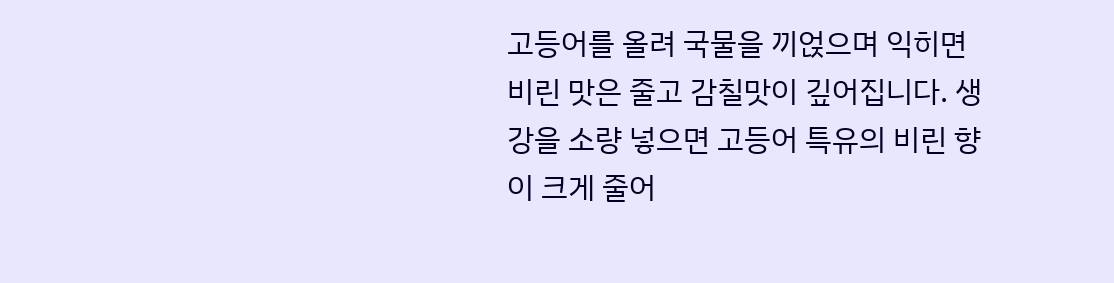고등어를 올려 국물을 끼얹으며 익히면 비린 맛은 줄고 감칠맛이 깊어집니다. 생강을 소량 넣으면 고등어 특유의 비린 향이 크게 줄어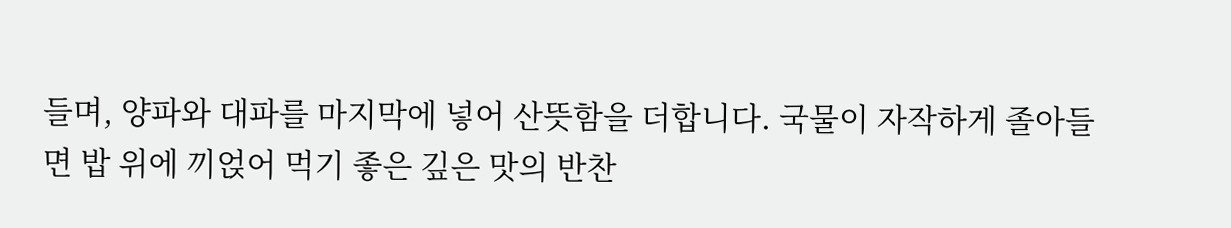들며, 양파와 대파를 마지막에 넣어 산뜻함을 더합니다. 국물이 자작하게 졸아들면 밥 위에 끼얹어 먹기 좋은 깊은 맛의 반찬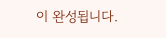이 완성됩니다.